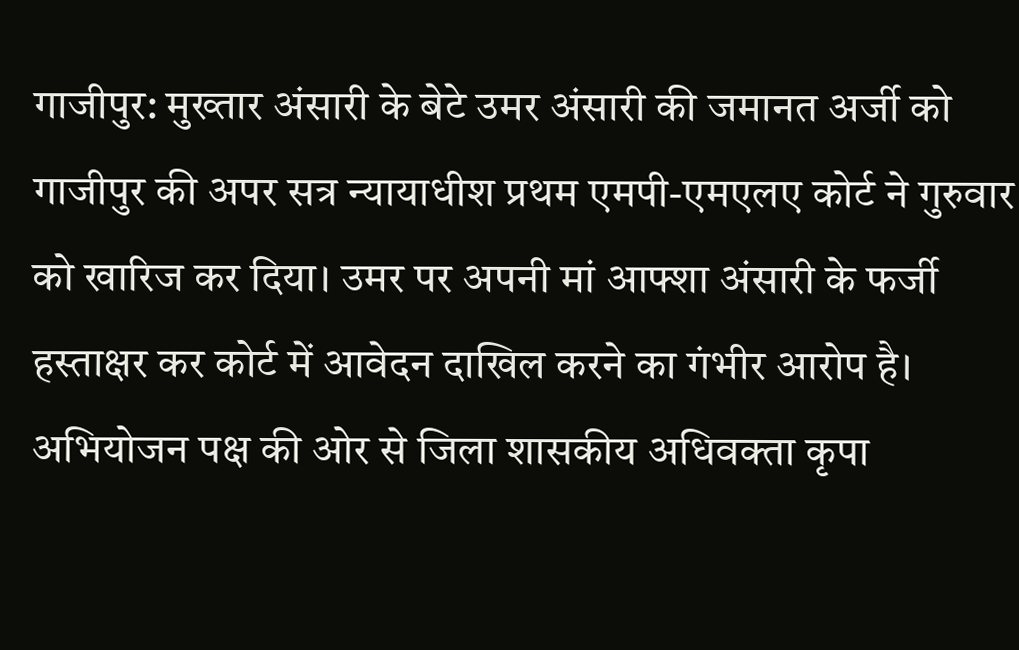गाजीपुर: मुख्तार अंसारी के बेटे उमर अंसारी की जमानत अर्जी को गाजीपुर की अपर सत्र न्यायाधीश प्रथम एमपी-एमएलए कोर्ट ने गुरुवार को खारिज कर दिया। उमर पर अपनी मां आफ्शा अंसारी के फर्जी हस्ताक्षर कर कोर्ट में आवेदन दाखिल करने का गंभीर आरोप है। अभियोजन पक्ष की ओर से जिला शासकीय अधिवक्ता कृपा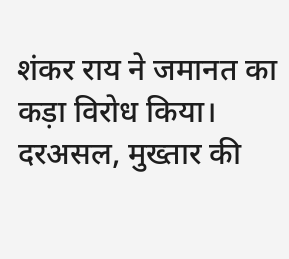शंकर राय ने जमानत का कड़ा विरोध किया।
दरअसल, मुख्तार की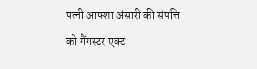पत्नी आफ्शा अंसारी की संपत्ति को गैंगस्टर एक्ट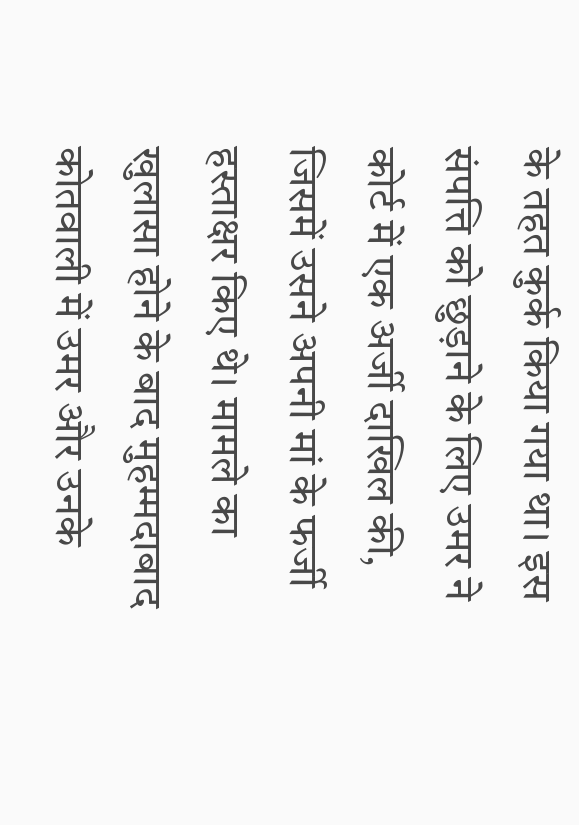के तहत कुर्क किया गया था। इस संपत्ति को छुड़ाने के लिए उमर ने कोर्ट में एक अर्जी दाखिल की, जिसमें उसने अपनी मां के फर्जी हस्ताक्षर किए थे। मामले का खुलासा होने के बाद मुहम्मदाबाद कोतवाली में उमर और उनके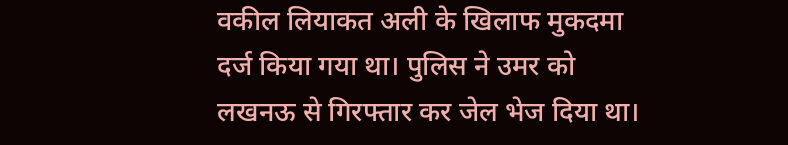वकील लियाकत अली के खिलाफ मुकदमा दर्ज किया गया था। पुलिस ने उमर को लखनऊ से गिरफ्तार कर जेल भेज दिया था।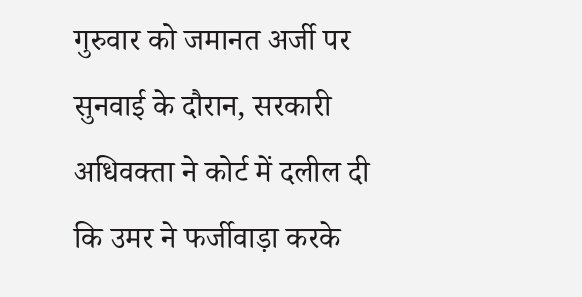गुरुवार को जमानत अर्जी पर सुनवाई के दौरान, सरकारी अधिवक्ता ने कोर्ट में दलील दी कि उमर ने फर्जीवाड़ा करके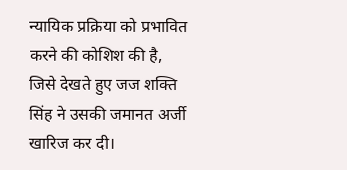न्यायिक प्रक्रिया को प्रभावित करने की कोशिश की है, जिसे देखते हुए जज शक्ति सिंह ने उसकी जमानत अर्जी खारिज कर दी।